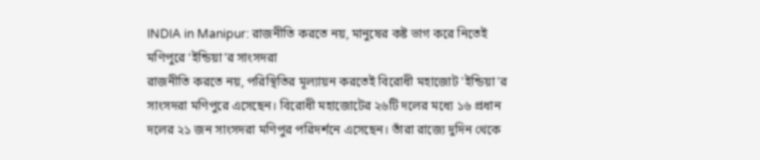INDIA in Manipur: রাজনীতি করতে নয়, মানুষের কষ্ট ভাগ করে নিতেই মণিপুরে ‘ইন্ডিয়া’র সাংসদরা
রাজনীতি করতে নয়, পরিস্থিতির মূল্যায়ন করতেই বিরোধী মহাজোট 'ইন্ডিয়া'র সাংসদরা মণিপুরে এসেছেন। বিরোধী মহাজোটের ২৬টি দলের মধ্যে ১৬ প্রধান দলের ২১ জন সাংসদরা মণিপুর পরিদর্শনে এসেছেন। তাঁরা রাজ্যে দুদিন থেকে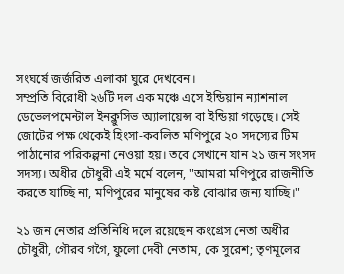সংঘর্ষে জর্জরিত এলাকা ঘুরে দেখবেন।
সম্প্রতি বিরোধী ২৬টি দল এক মঞ্চে এসে ইন্ডিয়ান ন্যাশনাল ডেভেলপমেন্টাল ইনক্লুসিভ অ্যালায়েন্স বা ইন্ডিয়া গড়েছে। সেই জোটের পক্ষ থেকেই হিংসা-কবলিত মণিপুরে ২০ সদস্যের টিম পাঠানোর পরিকল্পনা নেওয়া হয়। তবে সেখানে যান ২১ জন সংসদ সদস্য। অধীর চৌধুরী এই মর্মে বলেন, "আমরা মণিপুরে রাজনীতি করতে যাচ্ছি না, মণিপুরের মানুষের কষ্ট বোঝার জন্য যাচ্ছি।"

২১ জন নেতার প্রতিনিধি দলে রয়েছেন কংগ্রেস নেতা অধীর চৌধুরী, গৌরব গগৈ, ফুলো দেবী নেতাম, কে সুরেশ; তৃণমূলের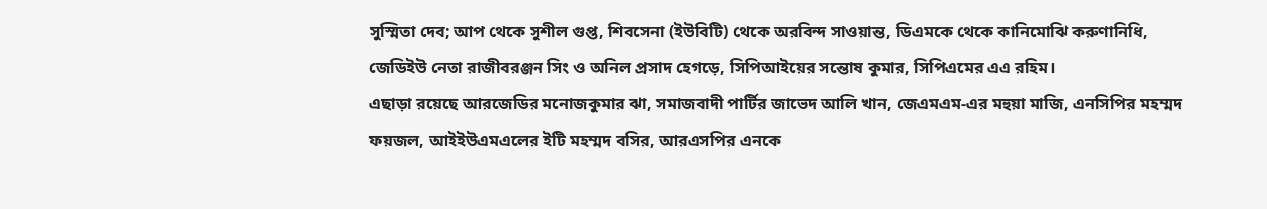সুস্মিতা দেব; আপ থেকে সুশীল গুপ্ত, শিবসেনা (ইউবিটি) থেকে অরবিন্দ সাওয়ান্ত, ডিএমকে থেকে কানিমোঝি করুণানিধি, জেডিইউ নেতা রাজীবরঞ্জন সিং ও অনিল প্রসাদ হেগড়ে, সিপিআইয়ের সন্তোষ কুমার, সিপিএমের এএ রহিম।
এছাড়া রয়েছে আরজেডির মনোজকুমার ঝা, সমাজবাদী পার্টির জাভেদ আলি খান, জেএমএম-এর মহুয়া মাজি, এনসিপির মহম্মদ ফয়জল, আইইউএমএলের ইটি মহম্মদ বসির, আরএসপির এনকে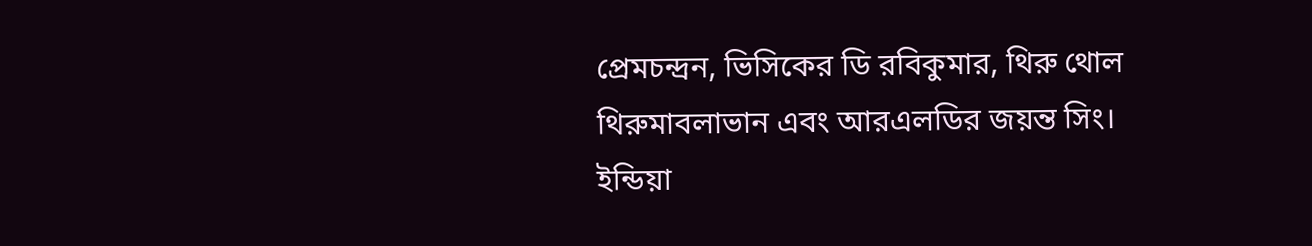প্রেমচন্দ্রন, ভিসিকের ডি রবিকুমার, থিরু থোল থিরুমাবলাভান এবং আরএলডির জয়ন্ত সিং।
ইন্ডিয়া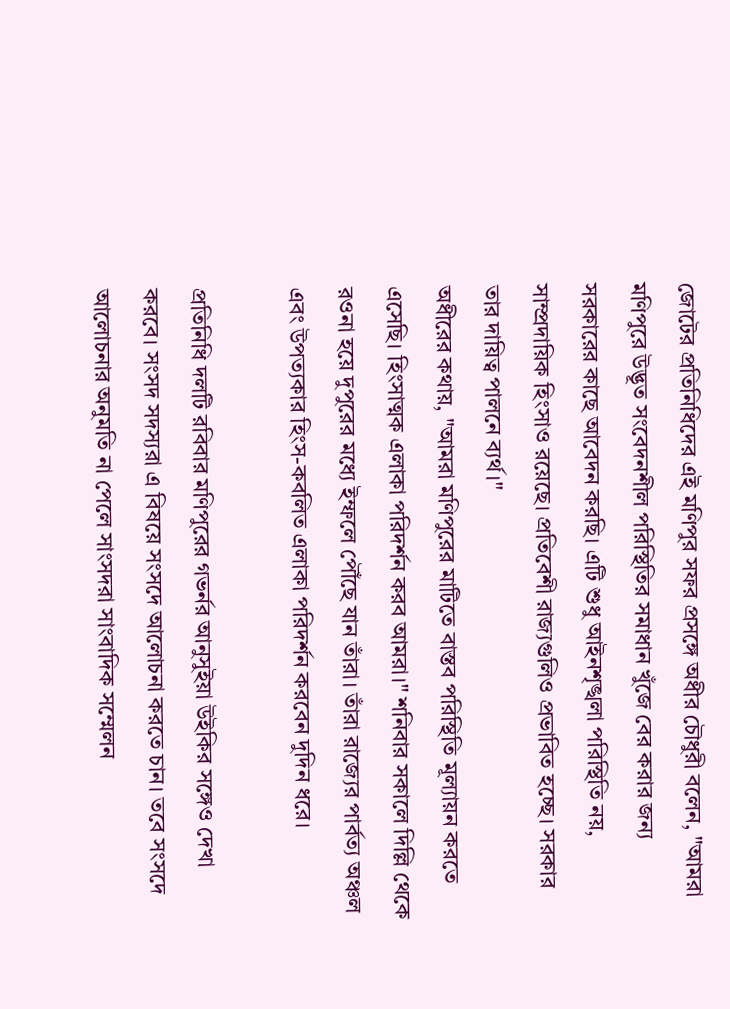জোটের প্রতিনিধিদের এই মণিপুর সফর প্রসঙ্গে অধীর চৌধুরী বলেন, "আমরা মণিপুরে উদ্ভূত সংবেদনশীল পরিস্থিতির সমাধান খুঁজে বের করার জন্য সরকারের কাছে আবেদন করছি। এটি শুধু আইনশৃঙ্খলা পরিস্থিতি নয়, সাম্প্রদায়িক হিংসাও রয়েছে। প্রতিবেশী রাজ্যগুলিও প্রভাবিত হচ্ছে। সরকার তার দায়িত্ব পালনে ব্যর্থ।"
অধীরের কথায়, "আমরা মণিপুরের মাটিতে বাস্তব পরিস্থিতি মূল্যায়ন করতে এসেছি। হিংসাত্মক এলাকা পরিদর্শন করব আমরা।" শনিবার সকালে দিল্লি থেকে রওনা হয়ে দুপুরের মধ্যে ইম্ফলে পৌঁছে যান তাঁরা। তাঁরা রাজ্যের পার্বত্য অঞ্চল এবং উপত্যকার হিংস-কবলিত এলাকা পরিদর্শন করবেন দুদিন ধরে।

প্রতিনিধি দলটি রবিবার মণিপুরের গভর্নর আনুসুইয়া উইকির সঙ্গেও দেখা করবে। সংসদ সদস্যরা এ বিষয়ে সংসদে আলোচনা করতে চান। তবে সংসদে আলোচনার অনুমতি না পেলে সাংসদরা সাংবাদিক সম্মেলন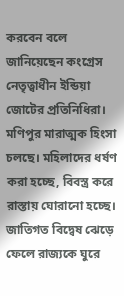করবেন বলে জানিয়েছেন কংগ্রেস নেতৃত্বাধীন ইন্ডিয়া জোটের প্রতিনিধিরা।
মণিপুর মারাত্মক হিংসা চলছে। মহিলাদের ধর্ষণ করা হচ্ছে, বিবস্ত্র করে রাস্তায় ঘোরানো হচ্ছে। জাতিগত বিদ্বেষ ঝেড়ে ফেলে রাজ্যকে ঘুরে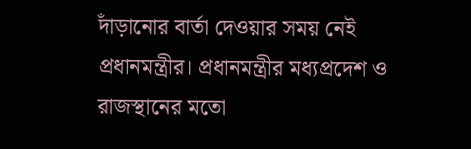দাঁড়ানোর বার্তা দেওয়ার সময় নেই প্রধানমন্ত্রীর। প্রধানমন্ত্রীর মধ্যপ্রদেশ ও রাজস্থানের মতো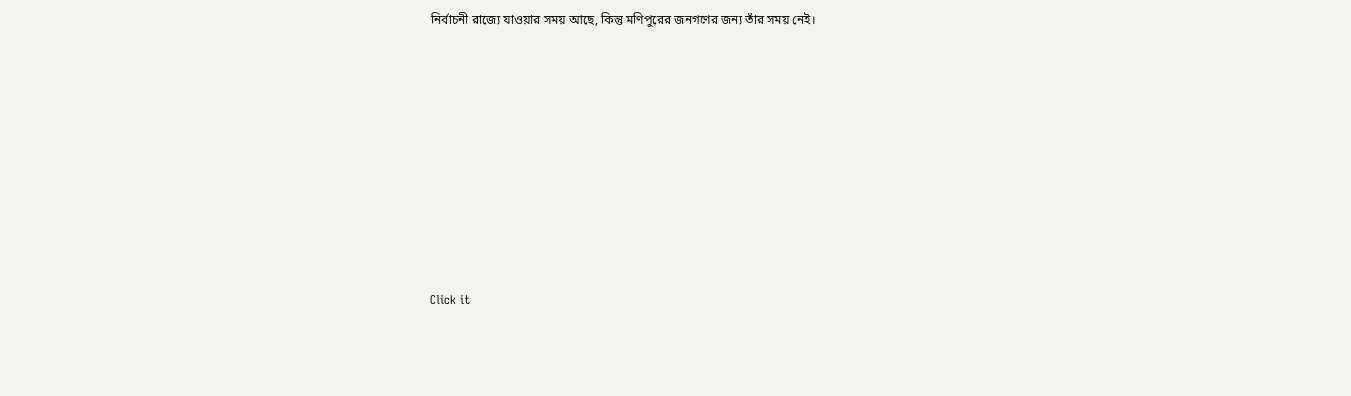নির্বাচনী রাজ্যে যাওয়ার সময় আছে, কিন্তু মণিপুরের জনগণের জন্য তাঁর সময় নেই।












Click it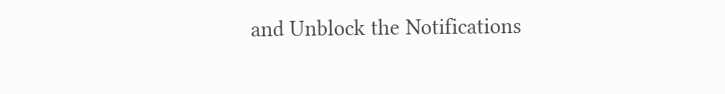and Unblock the Notifications